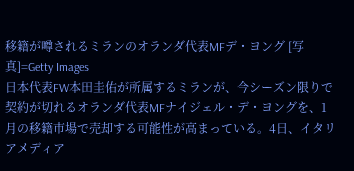移籍が噂されるミランのオランダ代表MFデ・ヨング [写真]=Getty Images
日本代表FW本田圭佑が所属するミランが、今シーズン限りで契約が切れるオランダ代表MFナイジェル・デ・ヨングを、1月の移籍市場で売却する可能性が高まっている。4日、イタリアメディア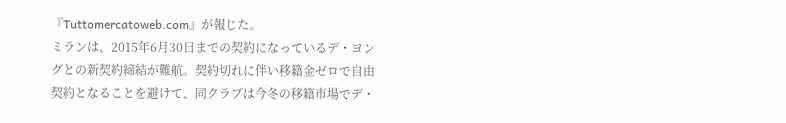『Tuttomercatoweb.com』が報じた。
ミランは、2015年6月30日までの契約になっているデ・ヨングとの新契約締結が難航。契約切れに伴い移籍金ゼロで自由契約となることを避けて、同クラブは今冬の移籍市場でデ・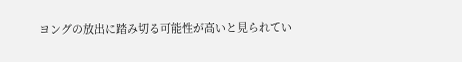ヨングの放出に踏み切る可能性が高いと見られてい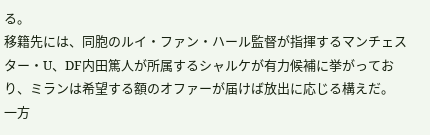る。
移籍先には、同胞のルイ・ファン・ハール監督が指揮するマンチェスター・U、DF内田篤人が所属するシャルケが有力候補に挙がっており、ミランは希望する額のオファーが届けば放出に応じる構えだ。
一方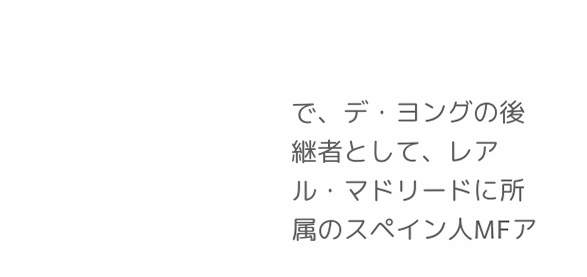で、デ・ヨングの後継者として、レアル・マドリードに所属のスペイン人MFア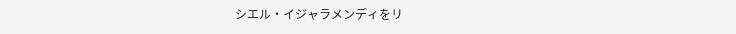シエル・イジャラメンディをリ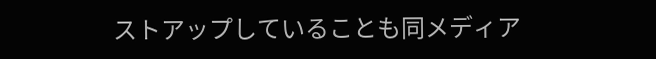ストアップしていることも同メディア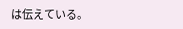は伝えている。